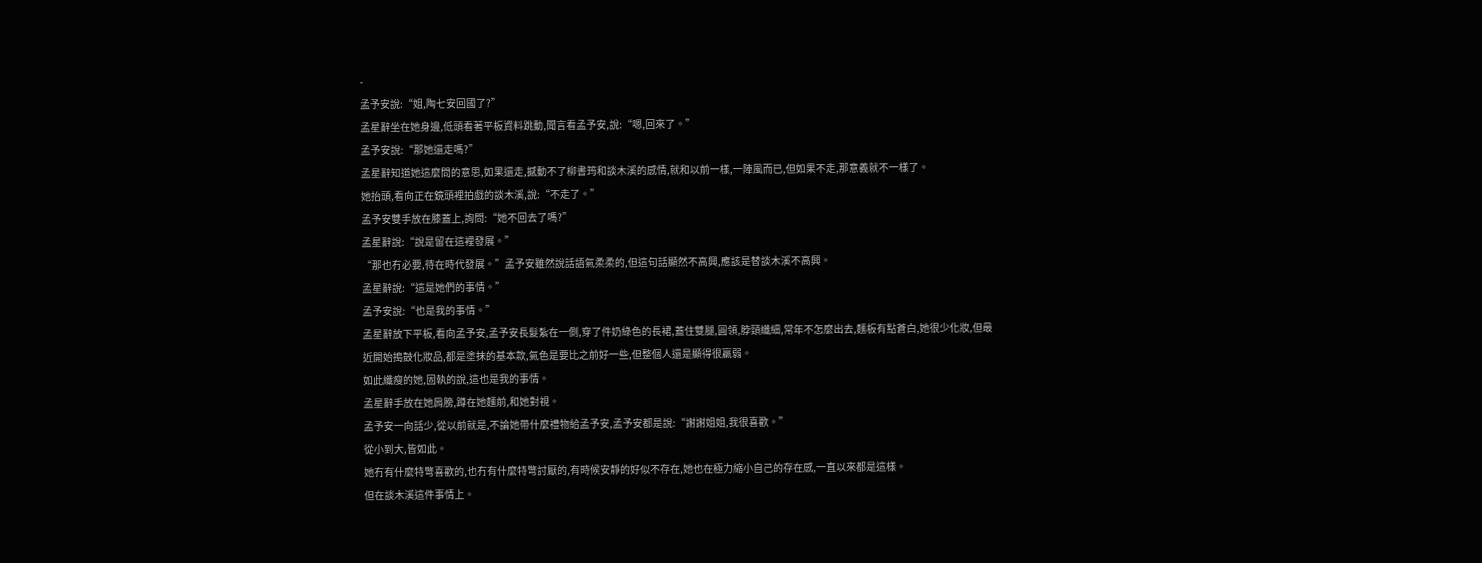-
孟予安說:“姐,陶七安回國了?”
孟星辭坐在她身邊,低頭看著平板資料跳動,聞言看孟予安,說:“嗯,回來了。”
孟予安說:“那她還走嗎?”
孟星辭知道她這麼問的意思,如果還走,撼動不了柳書筠和談木溪的感情,就和以前一樣,一陣風而已,但如果不走,那意義就不一樣了。
她抬頭,看向正在鏡頭裡拍戲的談木溪,說:“不走了。”
孟予安雙手放在膝蓋上,詢問:“她不回去了嗎?”
孟星辭說:“說是留在這裡發展。”
“那也冇必要,待在時代發展。”孟予安雖然說話語氣柔柔的,但這句話顯然不高興,應該是替談木溪不高興。
孟星辭說:“這是她們的事情。”
孟予安說:“也是我的事情。”
孟星辭放下平板,看向孟予安,孟予安長髮紮在一側,穿了件奶綠色的長裙,蓋住雙腿,圓領,脖頸纖細,常年不怎麼出去,麵板有點蒼白,她很少化妝,但最近開始搗鼓化妝品,都是塗抹的基本款,氣色是要比之前好一些,但整個人還是顯得很羸弱。
如此纖瘦的她,固執的說,這也是我的事情。
孟星辭手放在她肩膀,蹲在她麵前,和她對視。
孟予安一向話少,從以前就是,不論她帶什麼禮物給孟予安,孟予安都是說:“謝謝姐姐,我很喜歡。”
從小到大,皆如此。
她冇有什麼特彆喜歡的,也冇有什麼特彆討厭的,有時候安靜的好似不存在,她也在極力縮小自己的存在感,一直以來都是這樣。
但在談木溪這件事情上。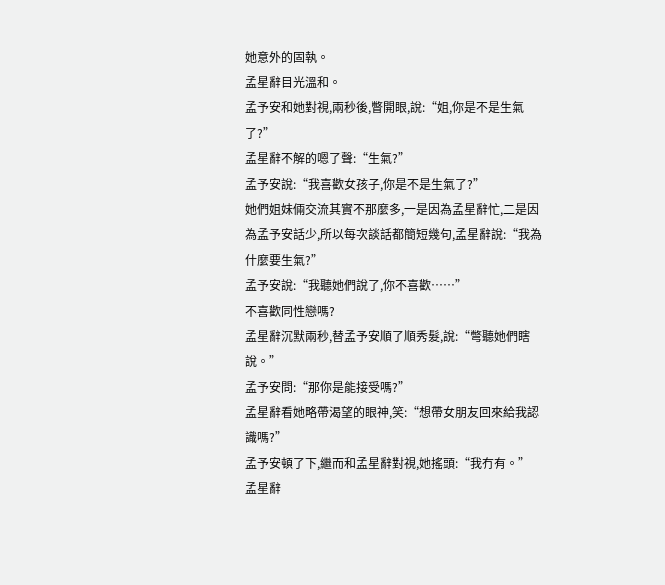她意外的固執。
孟星辭目光溫和。
孟予安和她對視,兩秒後,瞥開眼,說:“姐,你是不是生氣了?”
孟星辭不解的嗯了聲:“生氣?”
孟予安說:“我喜歡女孩子,你是不是生氣了?”
她們姐妹倆交流其實不那麼多,一是因為孟星辭忙,二是因為孟予安話少,所以每次談話都簡短幾句,孟星辭說:“我為什麼要生氣?”
孟予安說:“我聽她們說了,你不喜歡……”
不喜歡同性戀嗎?
孟星辭沉默兩秒,替孟予安順了順秀髮,說:“彆聽她們瞎說。”
孟予安問:“那你是能接受嗎?”
孟星辭看她略帶渴望的眼神,笑:“想帶女朋友回來給我認識嗎?”
孟予安頓了下,繼而和孟星辭對視,她搖頭:“我冇有。”
孟星辭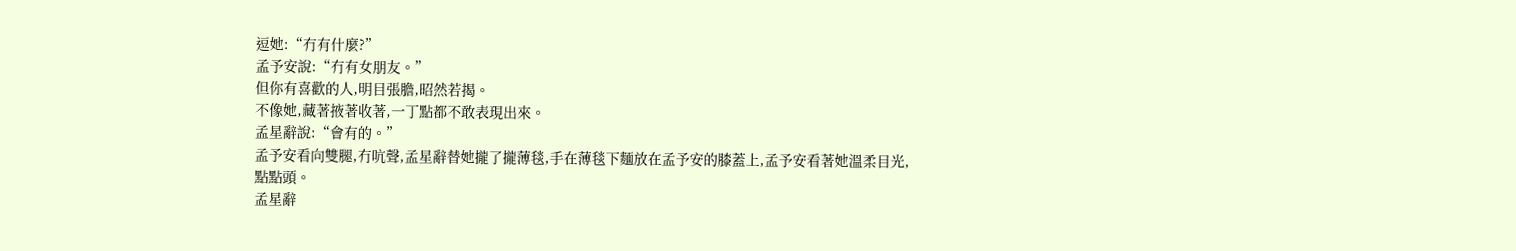逗她:“冇有什麼?”
孟予安說:“冇有女朋友。”
但你有喜歡的人,明目張膽,昭然若揭。
不像她,藏著掖著收著,一丁點都不敢表現出來。
孟星辭說:“會有的。”
孟予安看向雙腿,冇吭聲,孟星辭替她攏了攏薄毯,手在薄毯下麵放在孟予安的膝蓋上,孟予安看著她溫柔目光,點點頭。
孟星辭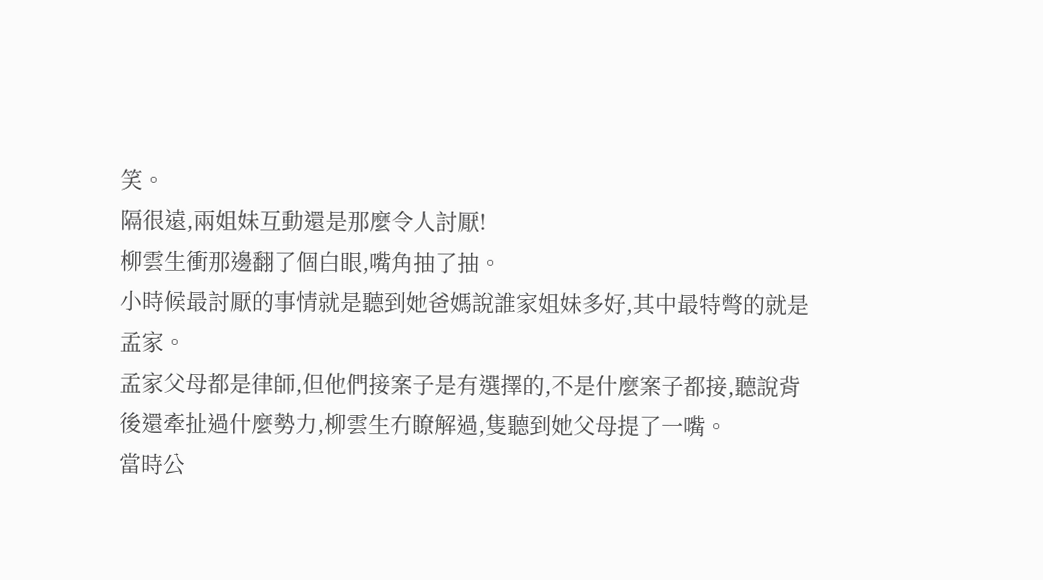笑。
隔很遠,兩姐妹互動還是那麼令人討厭!
柳雲生衝那邊翻了個白眼,嘴角抽了抽。
小時候最討厭的事情就是聽到她爸媽說誰家姐妹多好,其中最特彆的就是孟家。
孟家父母都是律師,但他們接案子是有選擇的,不是什麼案子都接,聽說背後還牽扯過什麼勢力,柳雲生冇瞭解過,隻聽到她父母提了一嘴。
當時公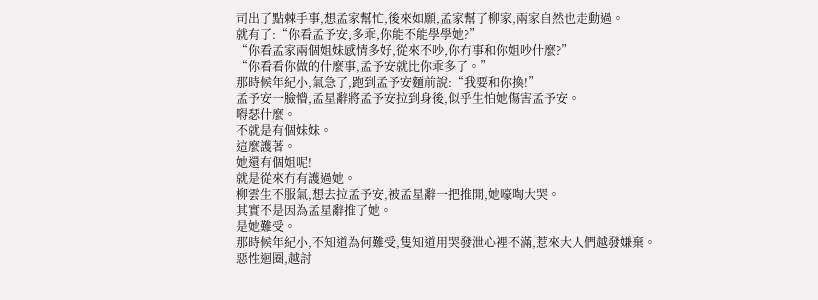司出了點棘手事,想孟家幫忙,後來如願,孟家幫了柳家,兩家自然也走動過。
就有了:“你看孟予安,多乖,你能不能學學她?”
“你看孟家兩個姐妹感情多好,從來不吵,你冇事和你姐吵什麼?”
“你看看你做的什麼事,孟予安就比你乖多了。”
那時候年紀小,氣急了,跑到孟予安麵前說:“我要和你換!”
孟予安一臉懵,孟星辭將孟予安拉到身後,似乎生怕她傷害孟予安。
嘚瑟什麼。
不就是有個妹妹。
這麼護著。
她還有個姐呢!
就是從來冇有護過她。
柳雲生不服氣,想去拉孟予安,被孟星辭一把推開,她嚎啕大哭。
其實不是因為孟星辭推了她。
是她難受。
那時候年紀小,不知道為何難受,隻知道用哭發泄心裡不滿,惹來大人們越發嫌棄。
惡性迴圈,越討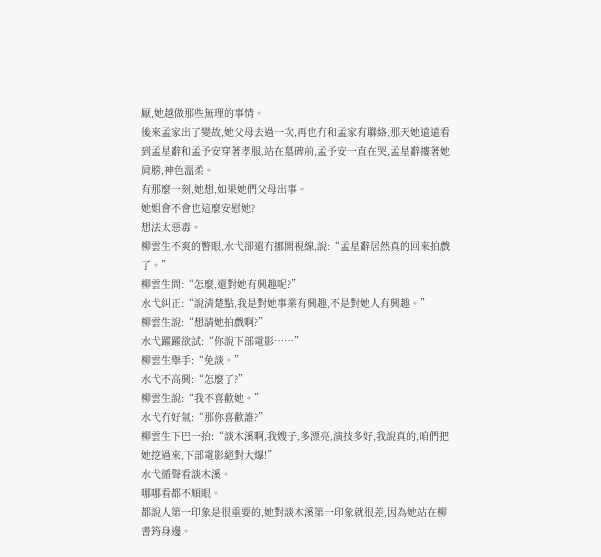厭,她越做那些無理的事情。
後來孟家出了變故,她父母去過一次,再也冇和孟家有聯絡,那天她遠遠看到孟星辭和孟予安穿著孝服,站在墓碑前,孟予安一直在哭,孟星辭摟著她肩膀,神色溫柔。
有那麼一刻,她想,如果她們父母出事。
她姐會不會也這麼安慰她?
想法太惡毒。
柳雲生不爽的瞥眼,水弋卻還冇挪開視線,說:“孟星辭居然真的回來拍戲了。”
柳雲生問:“怎麼,還對她有興趣呢?”
水弋糾正:“說清楚點,我是對她事業有興趣,不是對她人有興趣。”
柳雲生說:“想請她拍戲啊?”
水弋躍躍欲試:“你說下部電影……”
柳雲生舉手:“免談。”
水弋不高興:“怎麼了?”
柳雲生說:“我不喜歡她。”
水弋冇好氣:“那你喜歡誰?”
柳雲生下巴一抬:“談木溪啊,我嫂子,多漂亮,演技多好,我說真的,咱們把她挖過來,下部電影絕對大爆!”
水弋循聲看談木溪。
哪哪看都不順眼。
都說人第一印象是很重要的,她對談木溪第一印象就很差,因為她站在柳書筠身邊。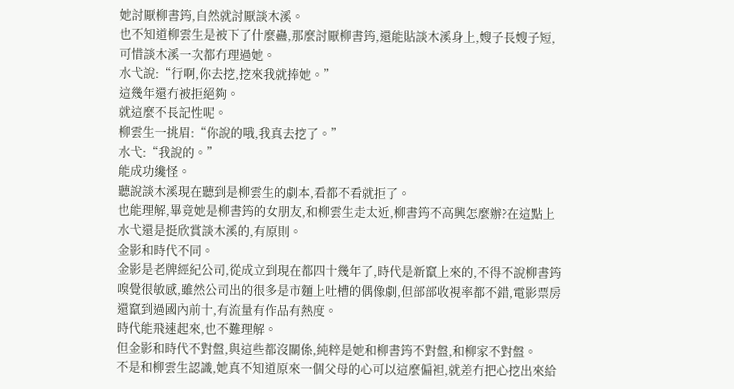她討厭柳書筠,自然就討厭談木溪。
也不知道柳雲生是被下了什麼蠱,那麼討厭柳書筠,還能貼談木溪身上,嫂子長嫂子短,可惜談木溪一次都冇理過她。
水弋說:“行啊,你去挖,挖來我就捧她。”
這幾年還冇被拒絕夠。
就這麼不長記性呢。
柳雲生一挑眉:“你說的哦,我真去挖了。”
水弋:“我說的。”
能成功纔怪。
聽說談木溪現在聽到是柳雲生的劇本,看都不看就拒了。
也能理解,畢竟她是柳書筠的女朋友,和柳雲生走太近,柳書筠不高興怎麼辦?在這點上水弋還是挺欣賞談木溪的,有原則。
金影和時代不同。
金影是老牌經紀公司,從成立到現在都四十幾年了,時代是新竄上來的,不得不說柳書筠嗅覺很敏感,雖然公司出的很多是市麵上吐槽的偶像劇,但部部收視率都不錯,電影票房還竄到過國內前十,有流量有作品有熱度。
時代能飛速起來,也不難理解。
但金影和時代不對盤,與這些都沒關係,純粹是她和柳書筠不對盤,和柳家不對盤。
不是和柳雲生認識,她真不知道原來一個父母的心可以這麼偏袒,就差冇把心挖出來給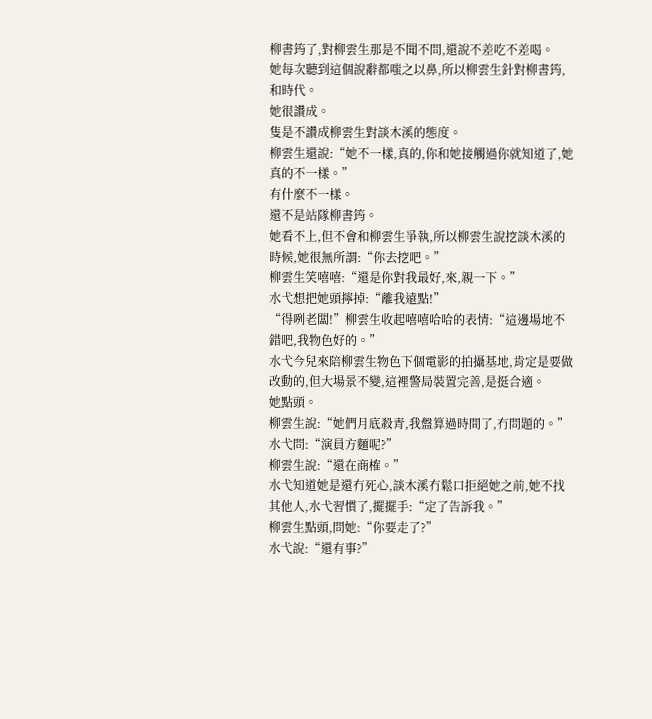柳書筠了,對柳雲生那是不聞不問,還說不差吃不差喝。
她每次聽到這個說辭都嗤之以鼻,所以柳雲生針對柳書筠,和時代。
她很讚成。
隻是不讚成柳雲生對談木溪的態度。
柳雲生還說:“她不一樣,真的,你和她接觸過你就知道了,她真的不一樣。”
有什麼不一樣。
還不是站隊柳書筠。
她看不上,但不會和柳雲生爭執,所以柳雲生說挖談木溪的時候,她很無所謂:“你去挖吧。”
柳雲生笑嘻嘻:“還是你對我最好,來,親一下。”
水弋想把她頭擰掉:“離我遠點!”
“得咧老闆!”柳雲生收起嘻嘻哈哈的表情:“這邊場地不錯吧,我物色好的。”
水弋今兒來陪柳雲生物色下個電影的拍攝基地,肯定是要做改動的,但大場景不變,這裡警局裝置完善,是挺合適。
她點頭。
柳雲生說:“她們月底殺青,我盤算過時間了,冇問題的。”
水弋問:“演員方麵呢?”
柳雲生說:“還在商榷。”
水弋知道她是還冇死心,談木溪冇鬆口拒絕她之前,她不找其他人,水弋習慣了,擺擺手:“定了告訴我。”
柳雲生點頭,問她:“你要走了?”
水弋說:“還有事?”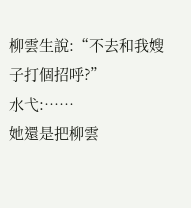柳雲生說:“不去和我嫂子打個招呼?”
水弋:……
她還是把柳雲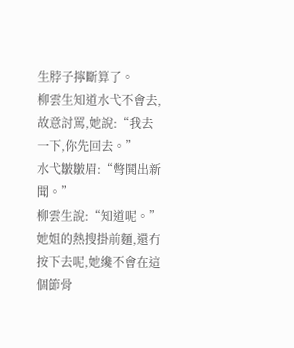生脖子擰斷算了。
柳雲生知道水弋不會去,故意討罵,她說:“我去一下,你先回去。”
水弋皺皺眉:“彆鬨出新聞。”
柳雲生說:“知道呢。”
她姐的熱搜掛前麵,還冇按下去呢,她纔不會在這個節骨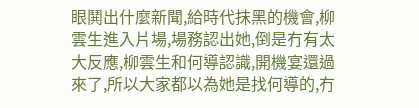眼鬨出什麼新聞,給時代抹黑的機會,柳雲生進入片場,場務認出她,倒是冇有太大反應,柳雲生和何導認識,開機宴還過來了,所以大家都以為她是找何導的,冇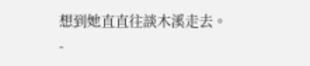想到她直直往談木溪走去。
-